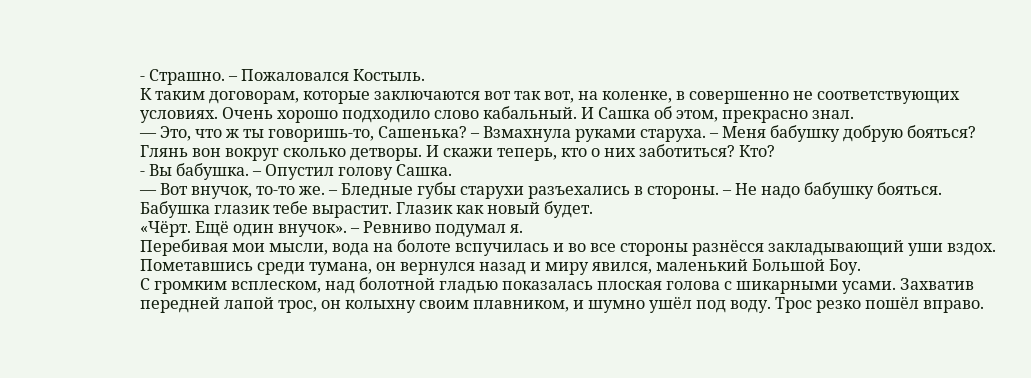- Страшно. – Пожаловался Костыль.
К таким договорам, которые заключаются вот так вот, на коленке, в совершенно не соответствующих условиях. Очень хорошо подходило слово кабальный. И Сашка об этом, прекрасно знал.
— Это, что ж ты говоришь-то, Сашенька? – Взмахнула руками старуха. – Меня бабушку добрую бояться? Глянь вон вокруг сколько детворы. И скажи теперь, кто о них заботиться? Кто?
- Вы бабушка. – Опустил голову Сашка.
— Вот внучок, то-то же. – Бледные губы старухи разъехались в стороны. – Не надо бабушку бояться. Бабушка глазик тебе вырастит. Глазик как новый будет.
«Чёрт. Ещё один внучок». – Ревниво подумал я.
Перебивая мои мысли, вода на болоте вспучилась и во все стороны разнёсся закладывающий уши вздох. Пометавшись среди тумана, он вернулся назад и миру явился, маленький Большой Боу.
С громким всплеском, над болотной гладью показалась плоская голова с шикарными усами. Захватив передней лапой трос, он колыхну своим плавником, и шумно ушёл под воду. Трос резко пошёл вправо.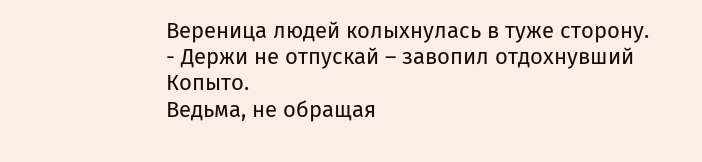Вереница людей колыхнулась в туже сторону.
- Держи не отпускай – завопил отдохнувший Копыто.
Ведьма, не обращая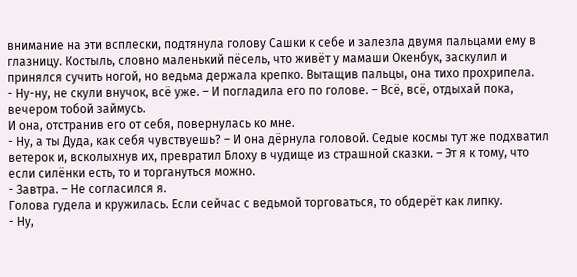внимание на эти всплески, подтянула голову Сашки к себе и залезла двумя пальцами ему в глазницу. Костыль, словно маленький пёсель, что живёт у мамаши Окенбук, заскулил и принялся сучить ногой, но ведьма держала крепко. Вытащив пальцы, она тихо прохрипела.
- Ну-ну, не скули внучок, всё уже. – И погладила его по голове. – Всё, всё, отдыхай пока, вечером тобой займусь.
И она, отстранив его от себя, повернулась ко мне.
- Ну, а ты Дуда, как себя чувствуешь? – И она дёрнула головой. Седые космы тут же подхватил ветерок и, всколыхнув их, превратил Блоху в чудище из страшной сказки. – Эт я к тому, что если силёнки есть, то и торгануться можно.
- Завтра. – Не согласился я.
Голова гудела и кружилась. Если сейчас с ведьмой торговаться, то обдерёт как липку.
- Ну,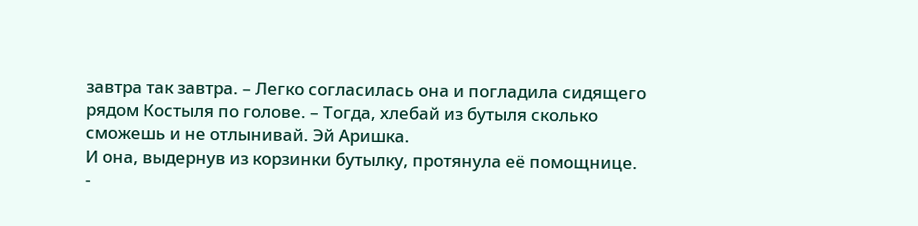завтра так завтра. – Легко согласилась она и погладила сидящего рядом Костыля по голове. – Тогда, хлебай из бутыля сколько сможешь и не отлынивай. Эй Аришка.
И она, выдернув из корзинки бутылку, протянула её помощнице.
-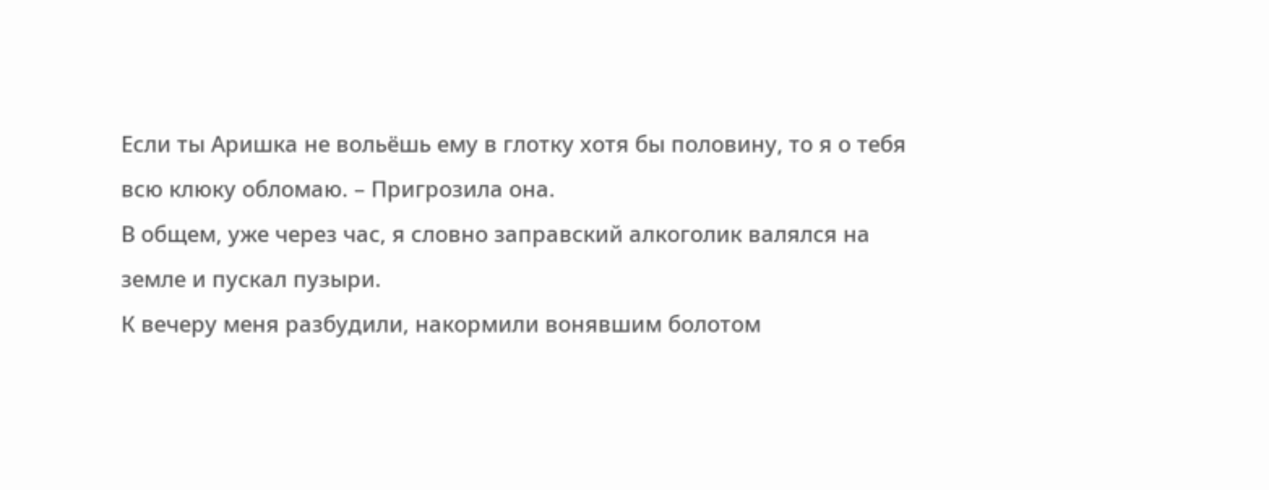Если ты Аришка не вольёшь ему в глотку хотя бы половину, то я о тебя всю клюку обломаю. – Пригрозила она.
В общем, уже через час, я словно заправский алкоголик валялся на земле и пускал пузыри.
К вечеру меня разбудили, накормили вонявшим болотом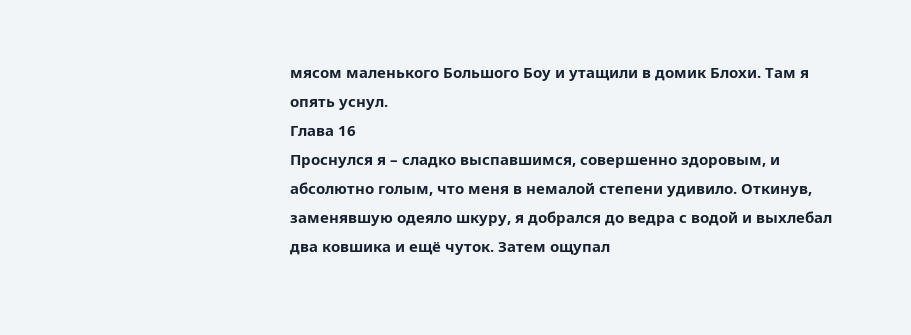мясом маленького Большого Боу и утащили в домик Блохи. Там я опять уснул.
Глава 16
Проснулся я – сладко выспавшимся, совершенно здоровым, и абсолютно голым, что меня в немалой степени удивило. Откинув, заменявшую одеяло шкуру, я добрался до ведра с водой и выхлебал два ковшика и ещё чуток. Затем ощупал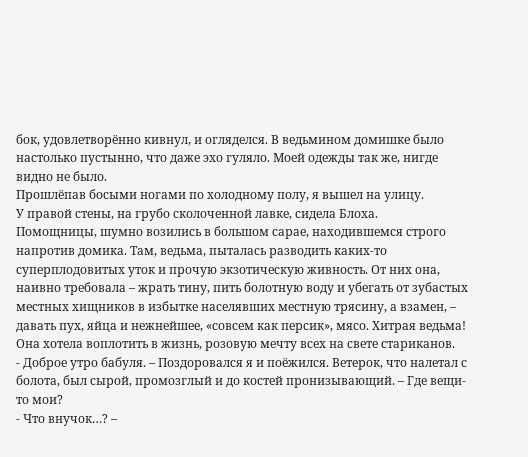бок, удовлетворённо кивнул, и огляделся. В ведьмином домишке было настолько пустынно, что даже эхо гуляло. Моей одежды так же, нигде видно не было.
Прошлёпав босыми ногами по холодному полу, я вышел на улицу.
У правой стены, на грубо сколоченной лавке, сидела Блоха.
Помощницы, шумно возились в большом сарае, находившемся строго напротив домика. Там, ведьма, пыталась разводить каких-то суперплодовитых уток и прочую экзотическую живность. От них она, наивно требовала – жрать тину, пить болотную воду и убегать от зубастых местных хищников в избытке населявших местную трясину, а взамен, – давать пух, яйца и нежнейшее, «совсем как персик», мясо. Хитрая ведьма! Она хотела воплотить в жизнь, розовую мечту всех на свете стариканов.
- Доброе утро бабуля. – Поздоровался я и поёжился. Ветерок, что налетал с болота, был сырой, промозглый и до костей пронизывающий. – Где вещи-то мои?
- Что внучок…? –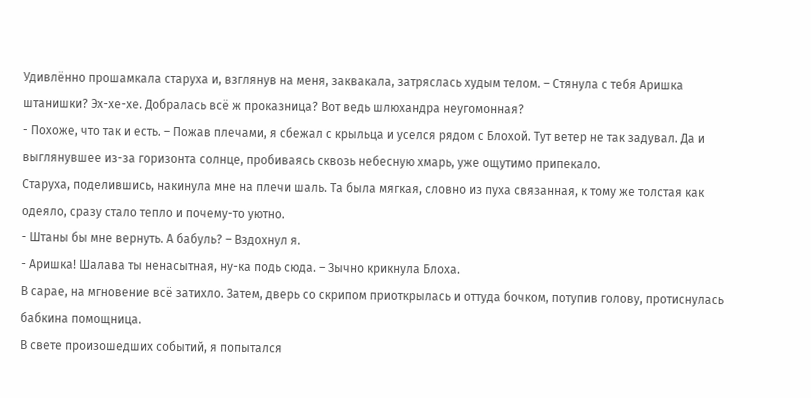Удивлённо прошамкала старуха и, взглянув на меня, заквакала, затряслась худым телом. – Стянула с тебя Аришка штанишки? Эх-хе-хе. Добралась всё ж проказница? Вот ведь шлюхандра неугомонная?
- Похоже, что так и есть. – Пожав плечами, я сбежал с крыльца и уселся рядом с Блохой. Тут ветер не так задувал. Да и выглянувшее из-за горизонта солнце, пробиваясь сквозь небесную хмарь, уже ощутимо припекало.
Старуха, поделившись, накинула мне на плечи шаль. Та была мягкая, словно из пуха связанная, к тому же толстая как одеяло, сразу стало тепло и почему-то уютно.
- Штаны бы мне вернуть. А бабуль? – Вздохнул я.
- Аришка! Шалава ты ненасытная, ну-ка подь сюда. – Зычно крикнула Блоха.
В сарае, на мгновение всё затихло. Затем, дверь со скрипом приоткрылась и оттуда бочком, потупив голову, протиснулась бабкина помощница.
В свете произошедших событий, я попытался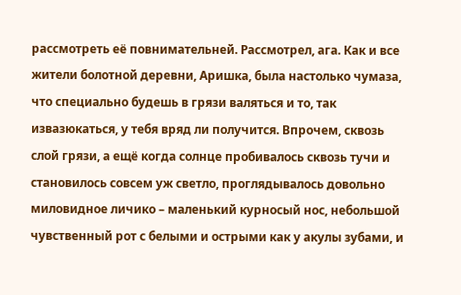рассмотреть её повнимательней. Рассмотрел, ага. Как и все жители болотной деревни, Аришка, была настолько чумаза, что специально будешь в грязи валяться и то, так извазюкаться, у тебя вряд ли получится. Впрочем, сквозь слой грязи, а ещё когда солнце пробивалось сквозь тучи и становилось совсем уж светло, проглядывалось довольно миловидное личико – маленький курносый нос, небольшой чувственный рот с белыми и острыми как у акулы зубами, и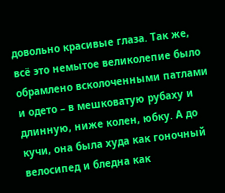довольно красивые глаза. Так же, всё это немытое великолепие было обрамлено всколоченными патлами и одето – в мешковатую рубаху и длинную, ниже колен, юбку. А до кучи, она была худа как гоночный велосипед и бледна как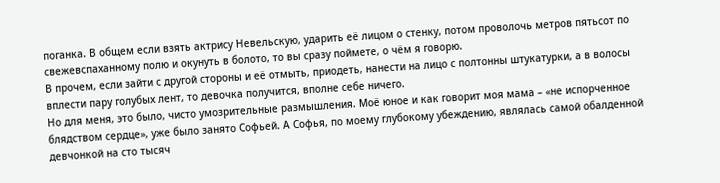поганка. В общем если взять актрису Невельскую, ударить её лицом о стенку, потом проволочь метров пятьсот по свежевспаханному полю и окунуть в болото, то вы сразу поймете, о чём я говорю.
В прочем, если зайти с другой стороны и её отмыть, приодеть, нанести на лицо с полтонны штукатурки, а в волосы вплести пару голубых лент, то девочка получится, вполне себе ничего.
Но для меня, это было, чисто умозрительные размышления. Моё юное и как говорит моя мама – «не испорченное блядством сердце», уже было занято Софьей. А Софья, по моему глубокому убеждению, являлась самой обалденной девчонкой на сто тысяч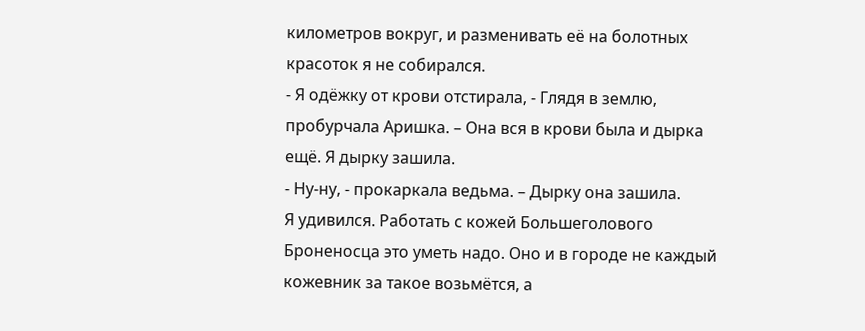километров вокруг, и разменивать её на болотных красоток я не собирался.
- Я одёжку от крови отстирала, - Глядя в землю, пробурчала Аришка. – Она вся в крови была и дырка ещё. Я дырку зашила.
- Ну-ну, - прокаркала ведьма. – Дырку она зашила.
Я удивился. Работать с кожей Большеголового Броненосца это уметь надо. Оно и в городе не каждый кожевник за такое возьмётся, а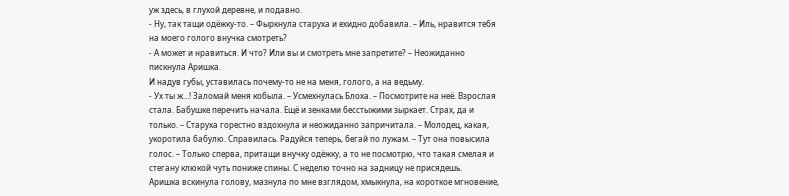уж здесь, в глухой деревне, и подавно.
- Ну, так тащи одёжку-то. – Фыркнула старуха и ехидно добавила. – Иль, нравится тебя на моего голого внучка смотреть?
- А может и нравиться. И что? Или вы и смотреть мне запретите? – Неожиданно пискнула Аришка.
И надув губы, уставилась почему-то не на меня, голого, а на ведьму.
- Ух ты ж…! Заломай меня кобыла. – Усмехнулась Блоха. – Посмотрите на неё. Взрослая стала. Бабушке перечить начала. Ещё и зенками бесстыжими зыркает. Страх, да и только. – Старуха горестно вздохнула и неожиданно запричитала. – Молодец, какая, укоротила бабулю. Справилась. Радуйся теперь, бегай по лужам. – Тут она повысила голос. – Только сперва, притащи внучку одёжку, а то не посмотрю, что такая смелая и стегану клюкой чуть пониже спины. С неделю точно на задницу не присядешь.
Аришка вскинула голову, мазнула по мне взглядом, хмыкнула, на короткое мгновение,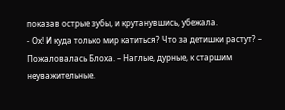показав острые зубы, и крутанувшись, убежала.
- Ох! И куда только мир катиться? Что за детишки растут? – Пожаловалась Блоха. – Наглые, дурные, к старшим неуважительные.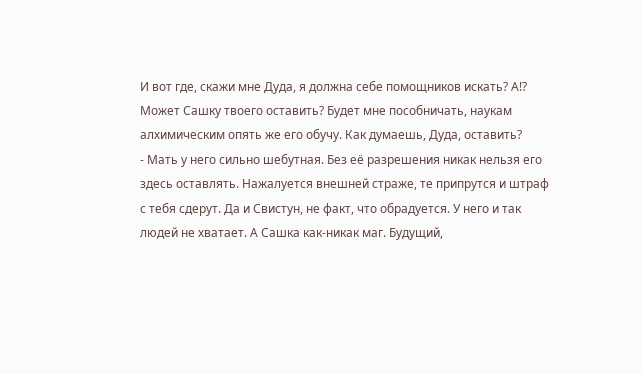И вот где, скажи мне Дуда, я должна себе помощников искать? А!? Может Сашку твоего оставить? Будет мне пособничать, наукам алхимическим опять же его обучу. Как думаешь, Дуда, оставить?
- Мать у него сильно шебутная. Без её разрешения никак нельзя его здесь оставлять. Нажалуется внешней страже, те припрутся и штраф с тебя сдерут. Да и Свистун, не факт, что обрадуется. У него и так людей не хватает. А Сашка как-никак маг. Будущий,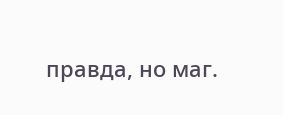правда, но маг.